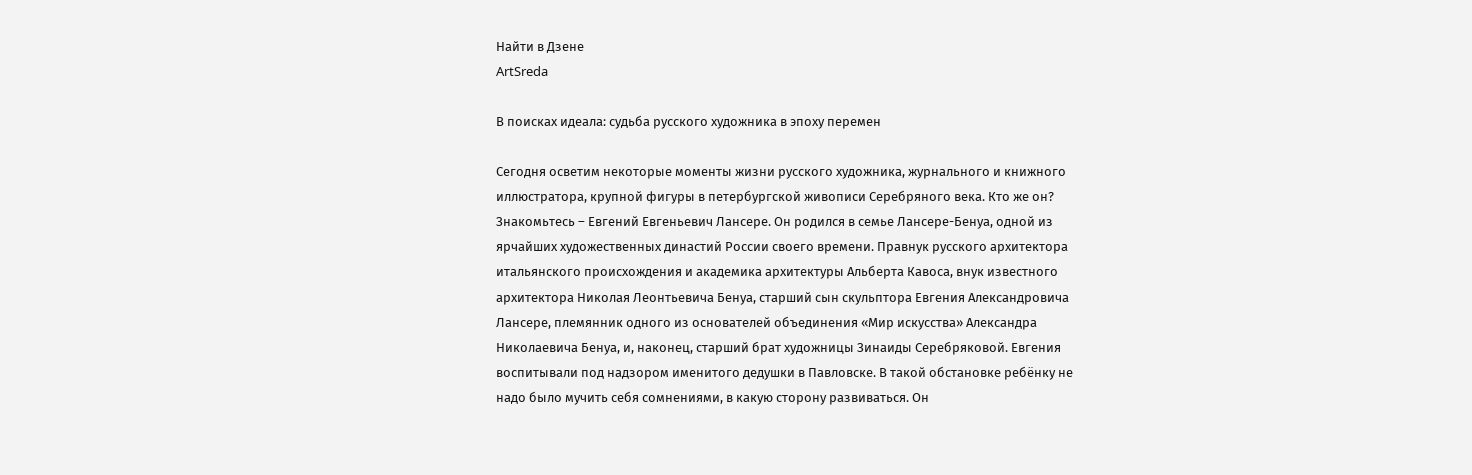Найти в Дзене
ArtSreda

В поисках идеала: судьба русского художника в эпоху перемен

Сегодня осветим некоторые моменты жизни русского художника, журнального и книжного иллюстратора, крупной фигуры в петербургской живописи Серебряного века. Кто же он? Знакомьтесь – Евгений Евгеньевич Лансере. Он родился в семье Лансере-Бенуа, одной из ярчайших художественных династий России своего времени. Правнук русского архитектора итальянского происхождения и академика архитектуры Альберта Кавоса, внук известного архитектора Николая Леонтьевича Бенуа, старший сын скульптора Евгения Александровича Лансере, племянник одного из основателей объединения «Мир искусства» Александра Николаевича Бенуа, и, наконец, старший брат художницы Зинаиды Серебряковой. Евгения воспитывали под надзором именитого дедушки в Павловске. В такой обстановке ребёнку не надо было мучить себя сомнениями, в какую сторону развиваться. Он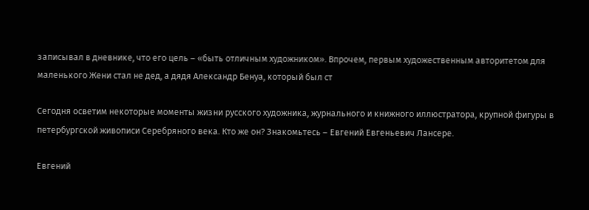записывал в дневнике, что его цель – «быть отличным художником». Впрочем, первым художественным авторитетом для маленького Жени стал не дед, а дядя Александр Бенуа, который был ст

Сегодня осветим некоторые моменты жизни русского художника, журнального и книжного иллюстратора, крупной фигуры в петербургской живописи Серебряного века. Кто же он? Знакомьтесь – Евгений Евгеньевич Лансере.

Евгений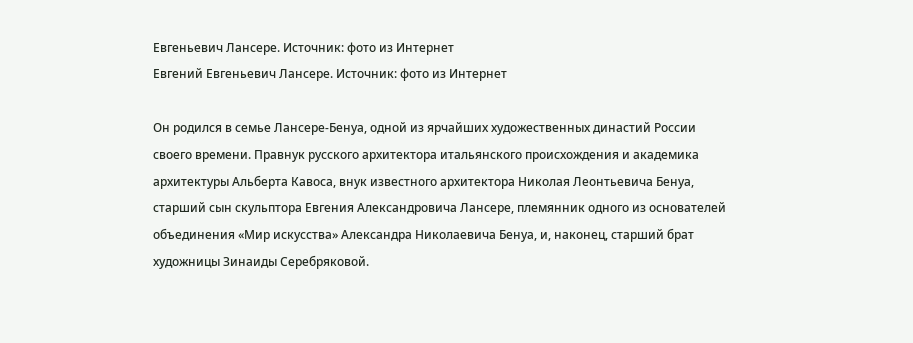Евгеньевич Лансере. Источник: фото из Интернет
Евгений Евгеньевич Лансере. Источник: фото из Интернет

Он родился в семье Лансере-Бенуа, одной из ярчайших художественных династий России своего времени. Правнук русского архитектора итальянского происхождения и академика архитектуры Альберта Кавоса, внук известного архитектора Николая Леонтьевича Бенуа, старший сын скульптора Евгения Александровича Лансере, племянник одного из основателей объединения «Мир искусства» Александра Николаевича Бенуа, и, наконец, старший брат художницы Зинаиды Серебряковой.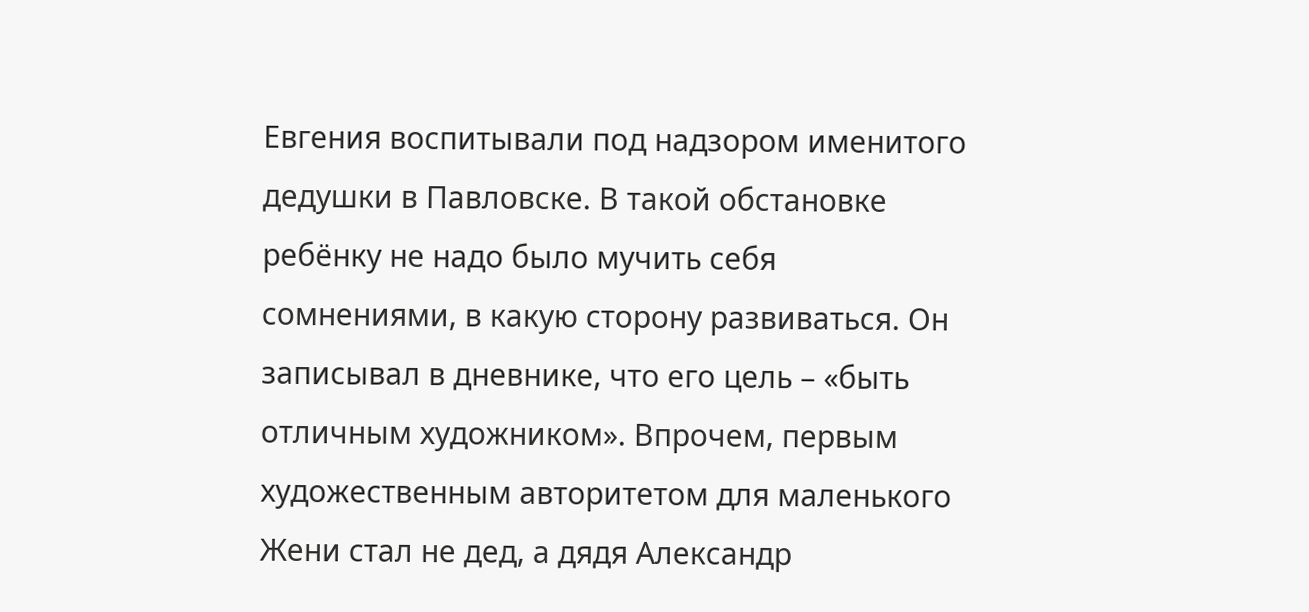Евгения воспитывали под надзором именитого дедушки в Павловске. В такой обстановке ребёнку не надо было мучить себя сомнениями, в какую сторону развиваться. Он записывал в дневнике, что его цель – «быть отличным художником». Впрочем, первым художественным авторитетом для маленького Жени стал не дед, а дядя Александр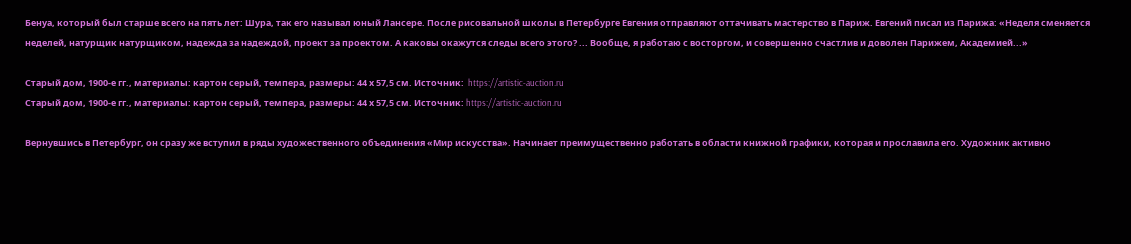Бенуа, который был старше всего на пять лет: Шура, так его называл юный Лансере. После рисовальной школы в Петербурге Евгения отправляют оттачивать мастерство в Париж. Евгений писал из Парижа: «Неделя сменяется неделей, натурщик натурщиком, надежда за надеждой, проект за проектом. А каковы окажутся следы всего этого? ... Вообще, я работаю с восторгом, и совершенно счастлив и доволен Парижем, Академией...»

Старый дом, 1900-е гг., материалы: картон серый, темпера, размеры: 44 х 57,5 см. Источник:  https://artistic-auction.ru
Старый дом, 1900-е гг., материалы: картон серый, темпера, размеры: 44 х 57,5 см. Источник: https://artistic-auction.ru

Вернувшись в Петербург, он сразу же вступил в ряды художественного объединения «Мир искусства». Начинает преимущественно работать в области книжной графики, которая и прославила его. Художник активно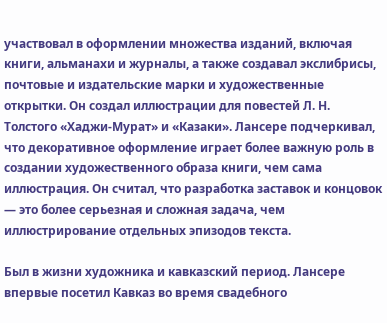участвовал в оформлении множества изданий, включая книги, альманахи и журналы, а также создавал экслибрисы, почтовые и издательские марки и художественные открытки. Он создал иллюстрации для повестей Л. Н. Толстого «Хаджи-Мурат» и «Казаки». Лансере подчеркивал, что декоративное оформление играет более важную роль в создании художественного образа книги, чем сама иллюстрация. Он считал, что разработка заставок и концовок — это более серьезная и сложная задача, чем иллюстрирование отдельных эпизодов текста.

Был в жизни художника и кавказский период. Лансере впервые посетил Кавказ во время свадебного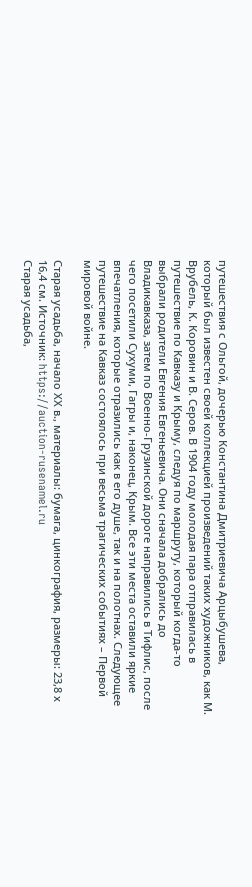путешествия с Ольгой, дочерью Константина Дмитриевича Арцыбушева, который был известен своей коллекцией произведений таких художников, как М. Врубель, К. Коровин и В. Серов. В 1904 году молодая пара отправилась в путешествие по Кавказу и Крыму, следуя по маршруту, который когда-то выбрали родители Евгения Евгеньевича. Они сначала добрались до Владикавказа, затем по Военно-Грузинской дороге направились в Тифлис, после чего посетили Сухуми, Гагры и, наконец, Крым. Все эти места оставили яркие впечатления, которые отразились как в его душе, так и на полотнах. Следующее путешествие на Кавказ состоялось при весьма трагических событиях – Первой мировой войне.

Старая усадьба, начало ХХ в., материалы: бумага, цинкография, размеры: 23,8 х 16,4 см. Источник: https://auction-rusenamel.ru
Старая усадьба,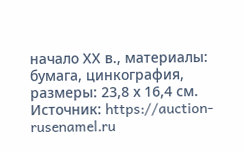начало ХХ в., материалы: бумага, цинкография, размеры: 23,8 х 16,4 см. Источник: https://auction-rusenamel.ru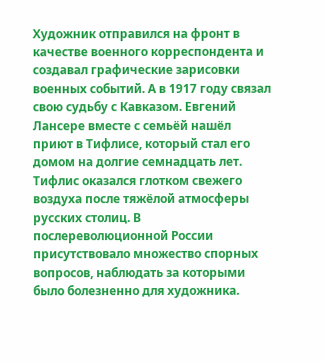Художник отправился на фронт в качестве военного корреспондента и создавал графические зарисовки военных событий. А в 1917 году связал свою судьбу с Кавказом. Евгений Лансере вместе с семьёй нашёл приют в Тифлисе, который стал его домом на долгие семнадцать лет. Тифлис оказался глотком свежего воздуха после тяжёлой атмосферы русских столиц. В послереволюционной России присутствовало множество спорных вопросов, наблюдать за которыми было болезненно для художника.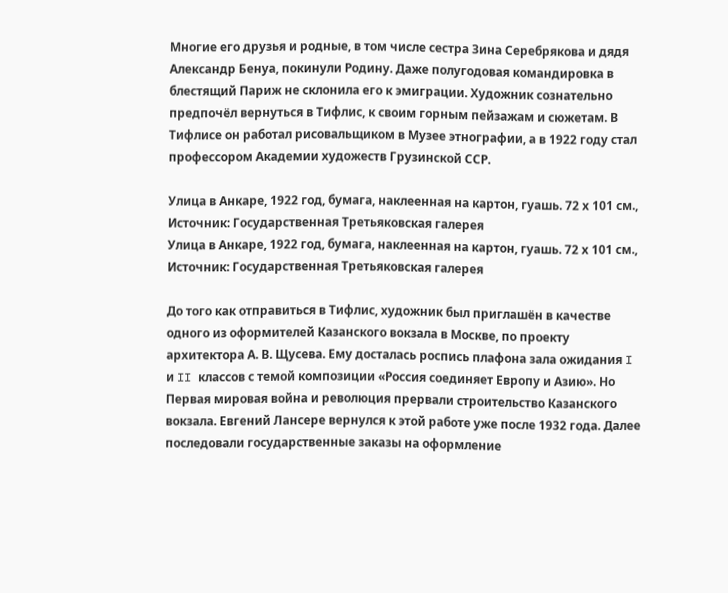Многие его друзья и родные, в том числе сестра Зина Серебрякова и дядя Александр Бенуа, покинули Родину. Даже полугодовая командировка в блестящий Париж не склонила его к эмиграции. Художник сознательно предпочёл вернуться в Тифлис, к своим горным пейзажам и сюжетам. В Тифлисе он работал рисовальщиком в Музее этнографии, а в 1922 году стал профессором Академии художеств Грузинской ССР.

Улица в Анкаре, 1922 год, бумага, наклеенная на картон, гуашь. 72 х 101 см., Источник: Государственная Третьяковская галерея
Улица в Анкаре, 1922 год, бумага, наклеенная на картон, гуашь. 72 х 101 см., Источник: Государственная Третьяковская галерея

До того как отправиться в Тифлис, художник был приглашён в качестве одного из оформителей Казанского вокзала в Москве, по проекту архитектора А. В. Щусева. Ему досталась роспись плафона зала ожидания I и II классов с темой композиции «Россия соединяет Европу и Азию». Но Первая мировая война и революция прервали строительство Казанского вокзала. Евгений Лансере вернулся к этой работе уже после 1932 года. Далее последовали государственные заказы на оформление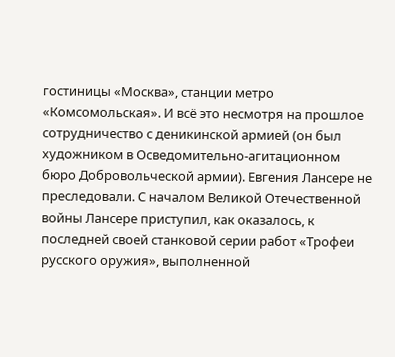гостиницы «Москва», станции метро «Комсомольская». И всё это несмотря на прошлое сотрудничество с деникинской армией (он был художником в Осведомительно-агитационном бюро Добровольческой армии). Евгения Лансере не преследовали. С началом Великой Отечественной войны Лансере приступил, как оказалось, к последней своей станковой серии работ «Трофеи русского оружия», выполненной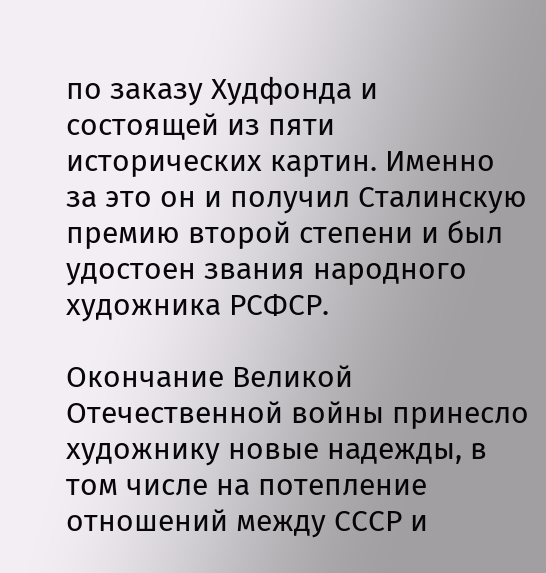по заказу Худфонда и состоящей из пяти исторических картин. Именно за это он и получил Сталинскую премию второй степени и был удостоен звания народного художника РСФСР.

Окончание Великой Отечественной войны принесло художнику новые надежды, в том числе на потепление отношений между СССР и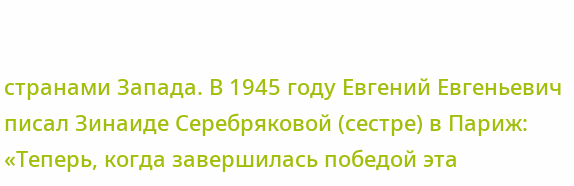странами Запада. В 1945 году Евгений Евгеньевич писал Зинаиде Серебряковой (сестре) в Париж: «Теперь, когда завершилась победой эта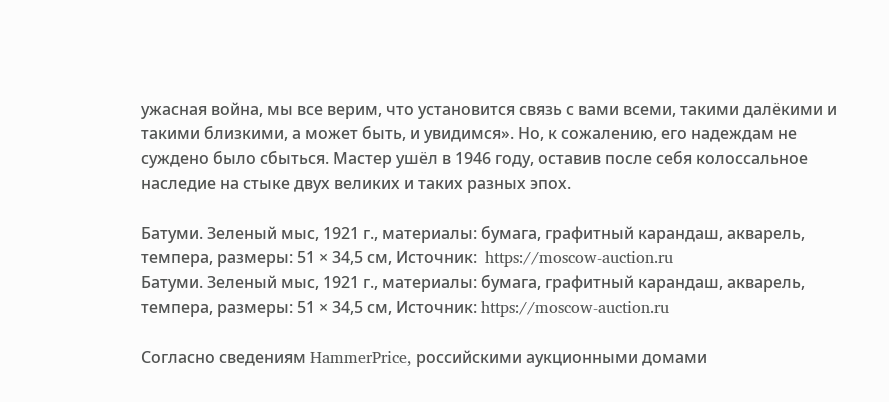ужасная война, мы все верим, что установится связь с вами всеми, такими далёкими и такими близкими, а может быть, и увидимся». Но, к сожалению, его надеждам не суждено было сбыться. Мастер ушёл в 1946 году, оставив после себя колоссальное наследие на стыке двух великих и таких разных эпох.

Батуми. Зеленый мыс, 1921 г., материалы: бумага, графитный карандаш, акварель, темпера, размеры: 51 × 34,5 см, Источник:  https://moscow-auction.ru
Батуми. Зеленый мыс, 1921 г., материалы: бумага, графитный карандаш, акварель, темпера, размеры: 51 × 34,5 см, Источник: https://moscow-auction.ru

Согласно сведениям HammerPrice, российскими аукционными домами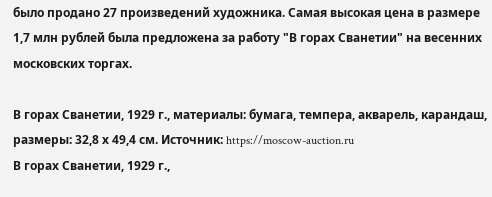было продано 27 произведений художника. Самая высокая цена в размере 1,7 млн рублей была предложена за работу "В горах Сванетии" на весенних московских торгах.

В горах Сванетии, 1929 г., материалы: бумага, темпера, акварель, карандаш, размеры: 32,8 х 49,4 см. Источник: https://moscow-auction.ru
В горах Сванетии, 1929 г.,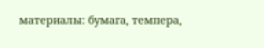материалы: бумага, темпера,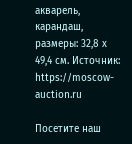акварель, карандаш, размеры: 32,8 х 49,4 см. Источник: https://moscow-auction.ru

Посетите наш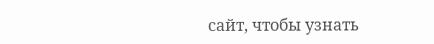сайт, чтобы узнать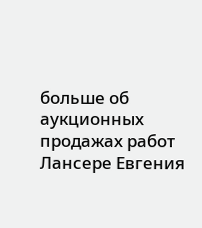больше об аукционных продажах работ Лансере Евгения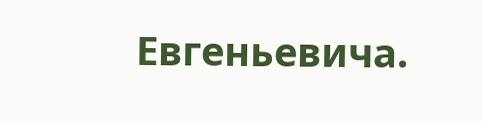Евгеньевича.